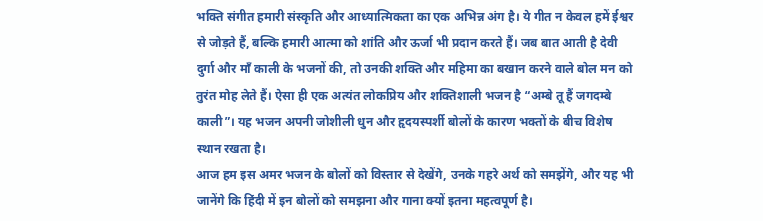भक्ति संगीत हमारी संस्कृति और आध्यात्मिकता का एक अभिन्न अंग है। ये गीत न केवल हमें ईश्वर से जोड़ते हैं, बल्कि हमारी आत्मा को शांति और ऊर्जा भी प्रदान करते हैं। जब बात आती है देवी दुर्गा और माँ काली के भजनों की, तो उनकी शक्ति और महिमा का बखान करने वाले बोल मन को तुरंत मोह लेते हैं। ऐसा ही एक अत्यंत लोकप्रिय और शक्तिशाली भजन है “अम्बे तू हैं जगदम्बे काली”। यह भजन अपनी जोशीली धुन और हृदयस्पर्शी बोलों के कारण भक्तों के बीच विशेष स्थान रखता है।
आज हम इस अमर भजन के बोलों को विस्तार से देखेंगे, उनके गहरे अर्थ को समझेंगे, और यह भी जानेंगे कि हिंदी में इन बोलों को समझना और गाना क्यों इतना महत्वपूर्ण है।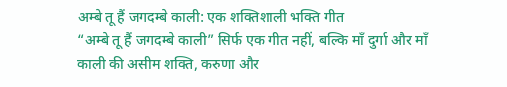अम्बे तू हैं जगदम्बे काली: एक शक्तिशाली भक्ति गीत
“अम्बे तू हैं जगदम्बे काली” सिर्फ एक गीत नहीं, बल्कि माँ दुर्गा और माँ काली की असीम शक्ति, करुणा और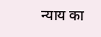न्याय का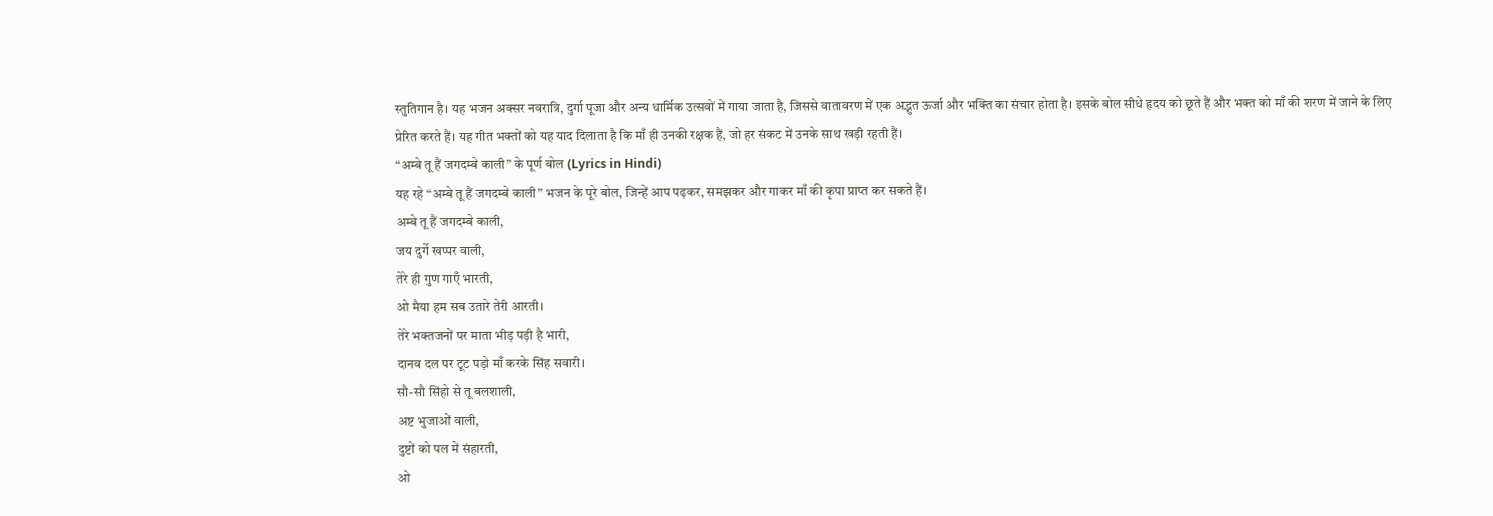स्तुतिगान है। यह भजन अक्सर नवरात्रि, दुर्गा पूजा और अन्य धार्मिक उत्सवों में गाया जाता है, जिससे वातावरण में एक अद्भुत ऊर्जा और भक्ति का संचार होता है। इसके बोल सीधे हृदय को छूते हैं और भक्त को माँ की शरण में जाने के लिए प्रेरित करते हैं। यह गीत भक्तों को यह याद दिलाता है कि माँ ही उनकी रक्षक हैं, जो हर संकट में उनके साथ खड़ी रहती हैं।
“अम्बे तू हैं जगदम्बे काली” के पूर्ण बोल (Lyrics in Hindi)
यह रहे “अम्बे तू हैं जगदम्बे काली” भजन के पूरे बोल, जिन्हें आप पढ़कर, समझकर और गाकर माँ की कृपा प्राप्त कर सकते हैं।
अम्बे तू हैं जगदम्बे काली,
जय दुर्गे खप्पर वाली,
तेरे ही गुण गाएँ भारती,
ओ मैया हम सब उतारे तेरी आरती।
तेरे भक्तजनों पर माता भीड़ पड़ी है भारी,
दानव दल पर टूट पड़ो माँ करके सिंह सवारी।
सौ-सौ सिंहो से तू बलशाली,
अष्ट भुजाओं वाली,
दुष्टों को पल में संहारती,
ओ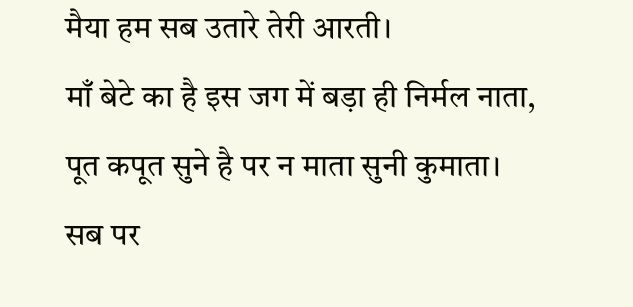मैया हम सब उतारे तेरी आरती।
माँ बेटे का है इस जग में बड़ा ही निर्मल नाता,
पूत कपूत सुने है पर न माता सुनी कुमाता।
सब पर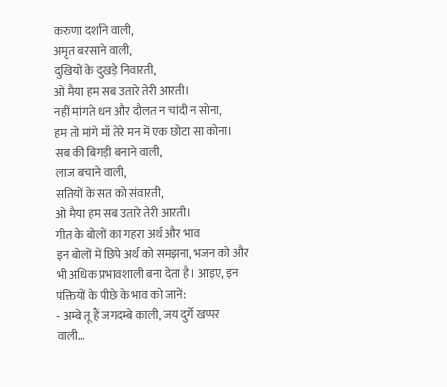करुणा दर्शाने वाली,
अमृत बरसाने वाली,
दुखियों के दुखड़े निवारती,
ओ मैया हम सब उतारे तेरी आरती।
नहीं मांगते धन और दौलत न चांदी न सोना,
हम तो मांगे माँ तेरे मन में एक छोटा सा कोना।
सब की बिगड़ी बनाने वाली,
लाज बचाने वाली,
सतियों के सत को संवारती,
ओ मैया हम सब उतारे तेरी आरती।
गीत के बोलों का गहरा अर्थ और भाव
इन बोलों में छिपे अर्थ को समझना, भजन को और भी अधिक प्रभावशाली बना देता है। आइए, इन पंक्तियों के पीछे के भाव को जानें:
- अम्बे तू हैं जगदम्बे काली, जय दुर्गे खप्पर वाली…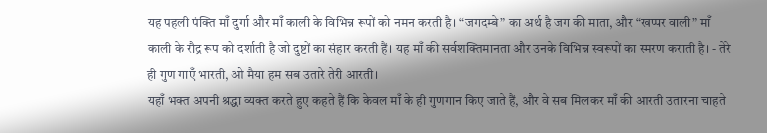यह पहली पंक्ति माँ दुर्गा और माँ काली के विभिन्न रूपों को नमन करती है। “जगदम्बे” का अर्थ है जग की माता, और “खप्पर वाली” माँ काली के रौद्र रूप को दर्शाती है जो दुष्टों का संहार करती हैं। यह माँ की सर्वशक्तिमानता और उनके विभिन्न स्वरूपों का स्मरण कराती है। - तेरे ही गुण गाएँ भारती, ओ मैया हम सब उतारे तेरी आरती।
यहाँ भक्त अपनी श्रद्धा व्यक्त करते हुए कहते हैं कि केवल माँ के ही गुणगान किए जाते हैं, और वे सब मिलकर माँ की आरती उतारना चाहते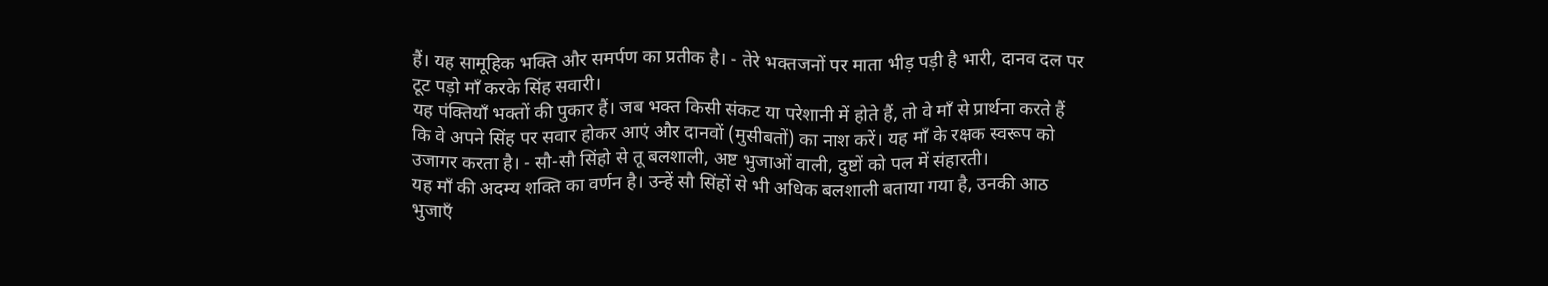हैं। यह सामूहिक भक्ति और समर्पण का प्रतीक है। - तेरे भक्तजनों पर माता भीड़ पड़ी है भारी, दानव दल पर टूट पड़ो माँ करके सिंह सवारी।
यह पंक्तियाँ भक्तों की पुकार हैं। जब भक्त किसी संकट या परेशानी में होते हैं, तो वे माँ से प्रार्थना करते हैं कि वे अपने सिंह पर सवार होकर आएं और दानवों (मुसीबतों) का नाश करें। यह माँ के रक्षक स्वरूप को उजागर करता है। - सौ-सौ सिंहो से तू बलशाली, अष्ट भुजाओं वाली, दुष्टों को पल में संहारती।
यह माँ की अदम्य शक्ति का वर्णन है। उन्हें सौ सिंहों से भी अधिक बलशाली बताया गया है, उनकी आठ भुजाएँ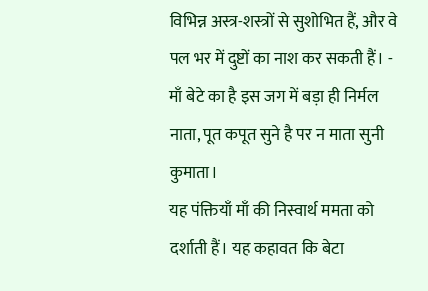विभिन्न अस्त्र-शस्त्रों से सुशोभित हैं, और वे पल भर में दुष्टों का नाश कर सकती हैं। - माँ बेटे का है इस जग में बड़ा ही निर्मल नाता, पूत कपूत सुने है पर न माता सुनी कुमाता।
यह पंक्तियाँ माँ की निस्वार्थ ममता को दर्शाती हैं। यह कहावत कि बेटा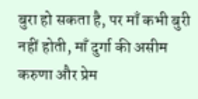बुरा हो सकता है, पर माँ कभी बुरी नहीं होती, माँ दुर्गा की असीम करुणा और प्रेम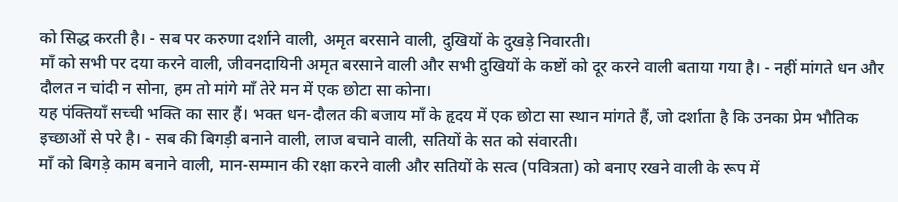को सिद्ध करती है। - सब पर करुणा दर्शाने वाली, अमृत बरसाने वाली, दुखियों के दुखड़े निवारती।
माँ को सभी पर दया करने वाली, जीवनदायिनी अमृत बरसाने वाली और सभी दुखियों के कष्टों को दूर करने वाली बताया गया है। - नहीं मांगते धन और दौलत न चांदी न सोना, हम तो मांगे माँ तेरे मन में एक छोटा सा कोना।
यह पंक्तियाँ सच्ची भक्ति का सार हैं। भक्त धन-दौलत की बजाय माँ के हृदय में एक छोटा सा स्थान मांगते हैं, जो दर्शाता है कि उनका प्रेम भौतिक इच्छाओं से परे है। - सब की बिगड़ी बनाने वाली, लाज बचाने वाली, सतियों के सत को संवारती।
माँ को बिगड़े काम बनाने वाली, मान-सम्मान की रक्षा करने वाली और सतियों के सत्व (पवित्रता) को बनाए रखने वाली के रूप में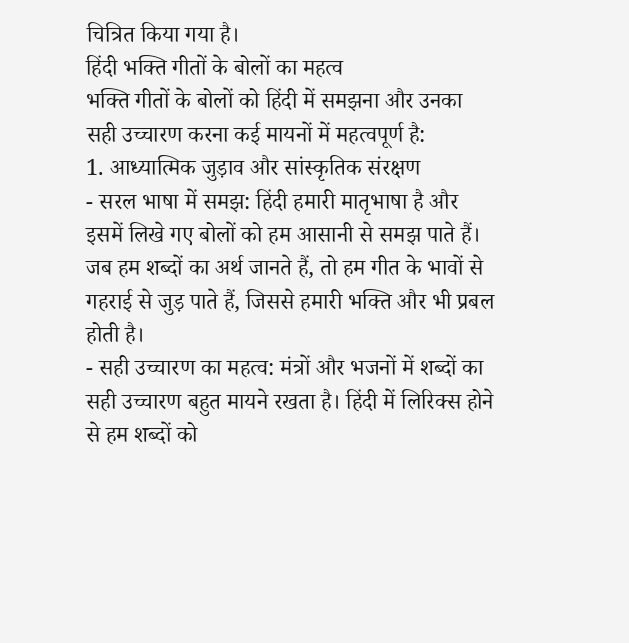चित्रित किया गया है।
हिंदी भक्ति गीतों के बोलों का महत्व
भक्ति गीतों के बोलों को हिंदी में समझना और उनका सही उच्चारण करना कई मायनों में महत्वपूर्ण है:
1. आध्यात्मिक जुड़ाव और सांस्कृतिक संरक्षण
- सरल भाषा में समझ: हिंदी हमारी मातृभाषा है और इसमें लिखे गए बोलों को हम आसानी से समझ पाते हैं। जब हम शब्दों का अर्थ जानते हैं, तो हम गीत के भावों से गहराई से जुड़ पाते हैं, जिससे हमारी भक्ति और भी प्रबल होती है।
- सही उच्चारण का महत्व: मंत्रों और भजनों में शब्दों का सही उच्चारण बहुत मायने रखता है। हिंदी में लिरिक्स होने से हम शब्दों को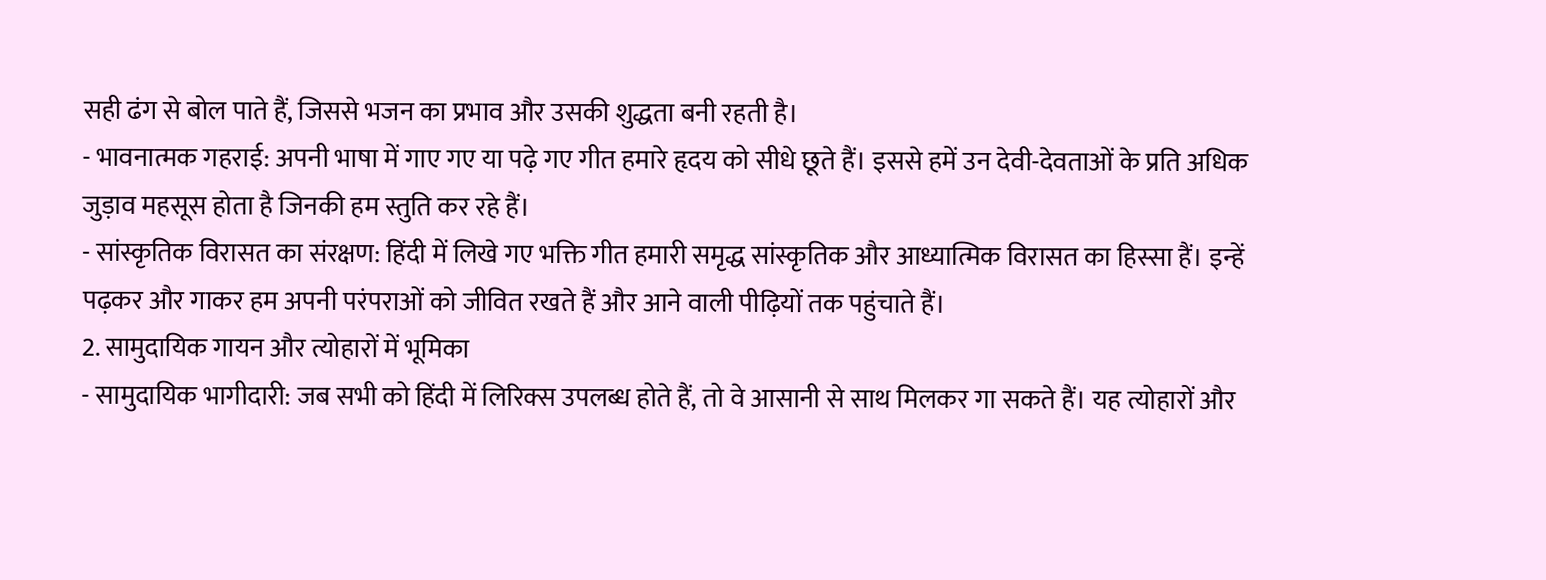सही ढंग से बोल पाते हैं, जिससे भजन का प्रभाव और उसकी शुद्धता बनी रहती है।
- भावनात्मक गहराई: अपनी भाषा में गाए गए या पढ़े गए गीत हमारे हृदय को सीधे छूते हैं। इससे हमें उन देवी-देवताओं के प्रति अधिक जुड़ाव महसूस होता है जिनकी हम स्तुति कर रहे हैं।
- सांस्कृतिक विरासत का संरक्षण: हिंदी में लिखे गए भक्ति गीत हमारी समृद्ध सांस्कृतिक और आध्यात्मिक विरासत का हिस्सा हैं। इन्हें पढ़कर और गाकर हम अपनी परंपराओं को जीवित रखते हैं और आने वाली पीढ़ियों तक पहुंचाते हैं।
2. सामुदायिक गायन और त्योहारों में भूमिका
- सामुदायिक भागीदारी: जब सभी को हिंदी में लिरिक्स उपलब्ध होते हैं, तो वे आसानी से साथ मिलकर गा सकते हैं। यह त्योहारों और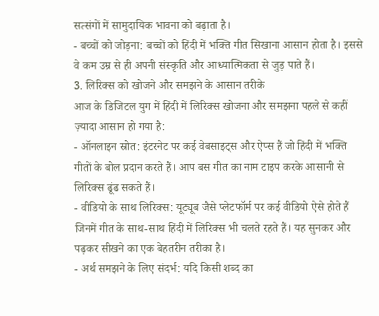सत्संगों में सामुदायिक भावना को बढ़ाता है।
- बच्चों को जोड़ना: बच्चों को हिंदी में भक्ति गीत सिखाना आसान होता है। इससे वे कम उम्र से ही अपनी संस्कृति और आध्यात्मिकता से जुड़ पाते हैं।
3. लिरिक्स को खोजने और समझने के आसान तरीके
आज के डिजिटल युग में हिंदी में लिरिक्स खोजना और समझना पहले से कहीं ज़्यादा आसान हो गया है:
- ऑनलाइन स्रोत: इंटरनेट पर कई वेबसाइट्स और ऐप्स हैं जो हिंदी में भक्ति गीतों के बोल प्रदान करते हैं। आप बस गीत का नाम टाइप करके आसानी से लिरिक्स ढूंढ सकते हैं।
- वीडियो के साथ लिरिक्स: यूट्यूब जैसे प्लेटफॉर्म पर कई वीडियो ऐसे होते हैं जिनमें गीत के साथ-साथ हिंदी में लिरिक्स भी चलते रहते हैं। यह सुनकर और पढ़कर सीखने का एक बेहतरीन तरीका है।
- अर्थ समझने के लिए संदर्भ: यदि किसी शब्द का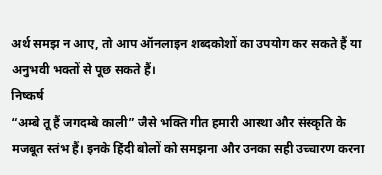अर्थ समझ न आए, तो आप ऑनलाइन शब्दकोशों का उपयोग कर सकते हैं या अनुभवी भक्तों से पूछ सकते हैं।
निष्कर्ष
“अम्बे तू हैं जगदम्बे काली” जैसे भक्ति गीत हमारी आस्था और संस्कृति के मजबूत स्तंभ हैं। इनके हिंदी बोलों को समझना और उनका सही उच्चारण करना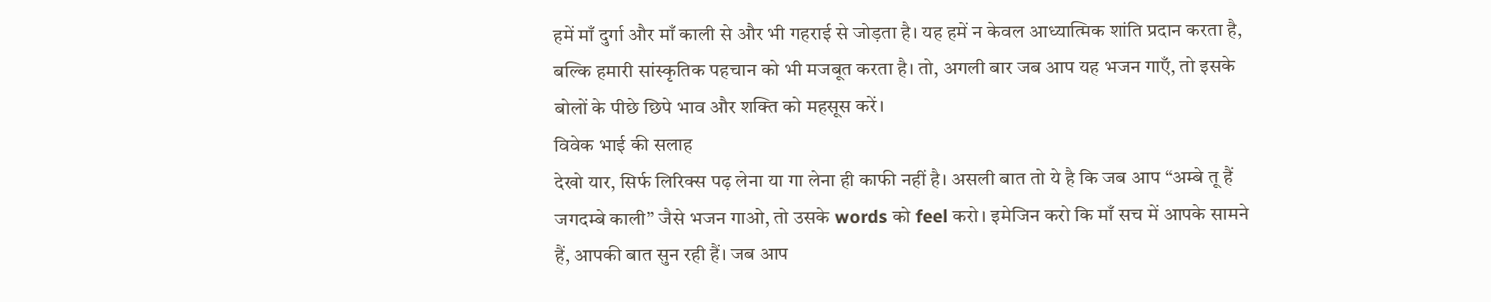हमें माँ दुर्गा और माँ काली से और भी गहराई से जोड़ता है। यह हमें न केवल आध्यात्मिक शांति प्रदान करता है, बल्कि हमारी सांस्कृतिक पहचान को भी मजबूत करता है। तो, अगली बार जब आप यह भजन गाएँ, तो इसके बोलों के पीछे छिपे भाव और शक्ति को महसूस करें।
विवेक भाई की सलाह
देखो यार, सिर्फ लिरिक्स पढ़ लेना या गा लेना ही काफी नहीं है। असली बात तो ये है कि जब आप “अम्बे तू हैं जगदम्बे काली” जैसे भजन गाओ, तो उसके words को feel करो। इमेजिन करो कि माँ सच में आपके सामने हैं, आपकी बात सुन रही हैं। जब आप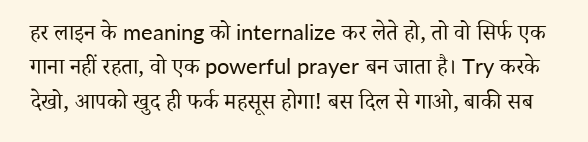हर लाइन के meaning को internalize कर लेते हो, तो वो सिर्फ एक गाना नहीं रहता, वो एक powerful prayer बन जाता है। Try करके देखो, आपको खुद ही फर्क महसूस होगा! बस दिल से गाओ, बाकी सब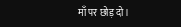माँ पर छोड़ दो।